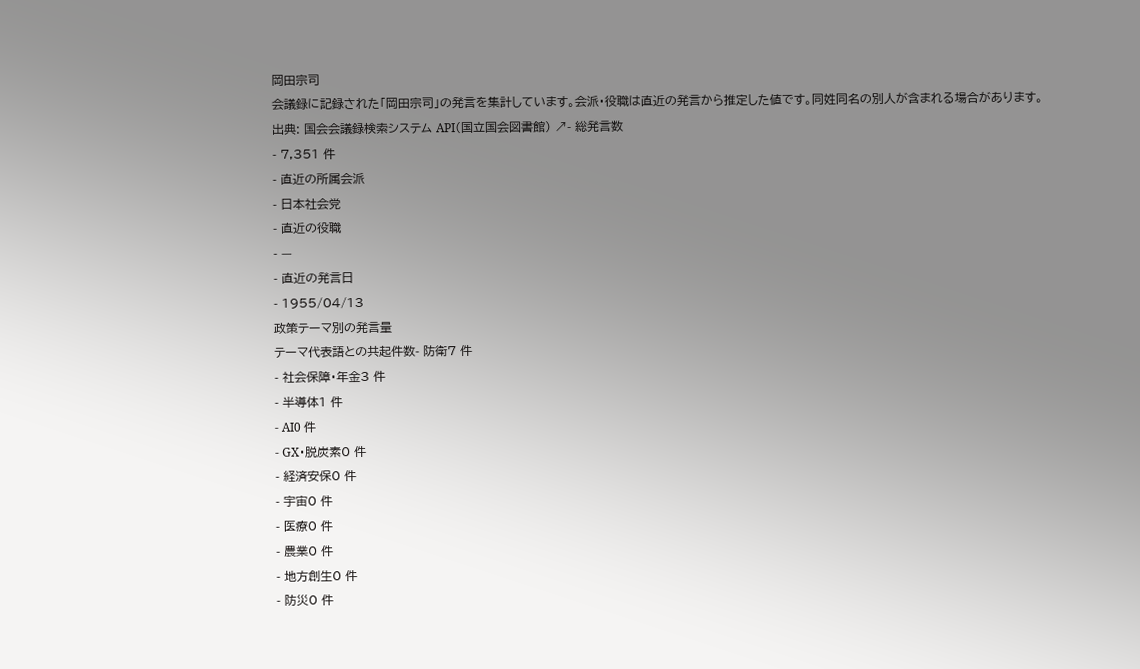岡田宗司
会議録に記録された「岡田宗司」の発言を集計しています。会派・役職は直近の発言から推定した値です。同姓同名の別人が含まれる場合があります。
出典: 国会会議録検索システム API(国立国会図書館) ↗- 総発言数
- 7,351 件
- 直近の所属会派
- 日本社会党
- 直近の役職
- —
- 直近の発言日
- 1955/04/13
政策テーマ別の発言量
テーマ代表語との共起件数- 防衛7 件
- 社会保障・年金3 件
- 半導体1 件
- AI0 件
- GX・脱炭素0 件
- 経済安保0 件
- 宇宙0 件
- 医療0 件
- 農業0 件
- 地方創生0 件
- 防災0 件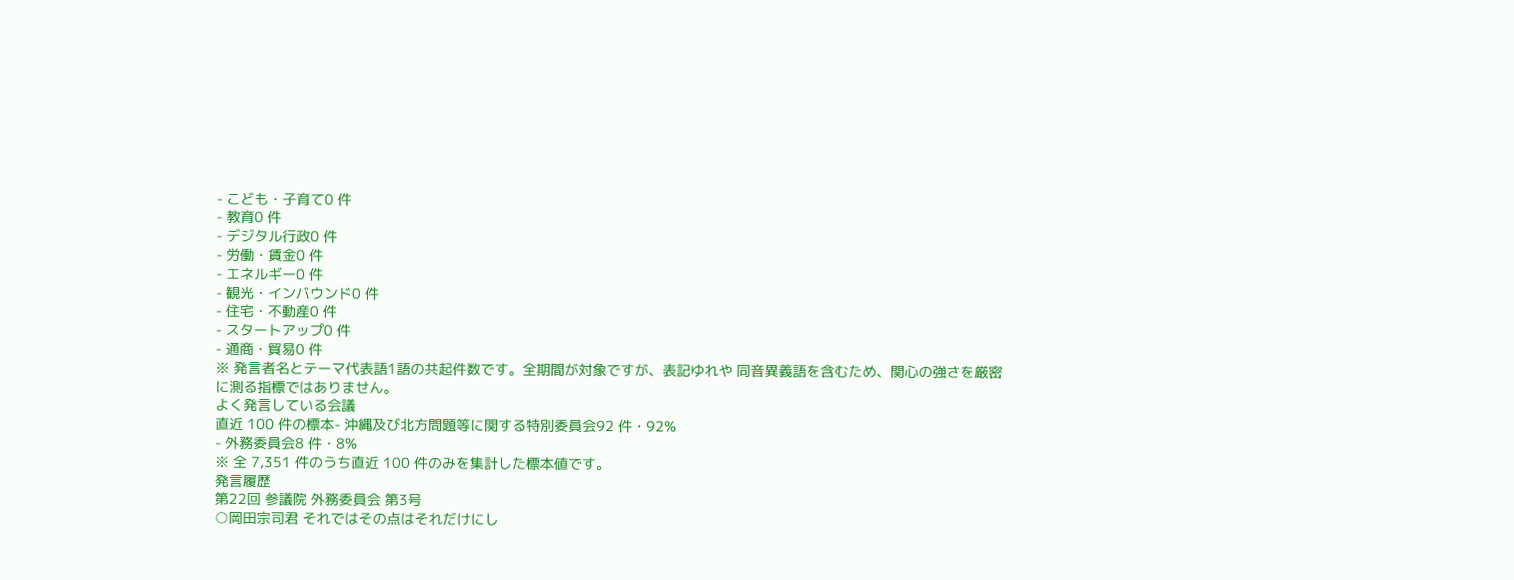- こども・子育て0 件
- 教育0 件
- デジタル行政0 件
- 労働・賃金0 件
- エネルギー0 件
- 観光・インバウンド0 件
- 住宅・不動産0 件
- スタートアップ0 件
- 通商・貿易0 件
※ 発言者名とテーマ代表語1語の共起件数です。全期間が対象ですが、表記ゆれや 同音異義語を含むため、関心の強さを厳密に測る指標ではありません。
よく発言している会議
直近 100 件の標本- 沖縄及び北方問題等に関する特別委員会92 件・92%
- 外務委員会8 件・8%
※ 全 7,351 件のうち直近 100 件のみを集計した標本値です。
発言履歴
第22回 参議院 外務委員会 第3号
○岡田宗司君 それではその点はそれだけにし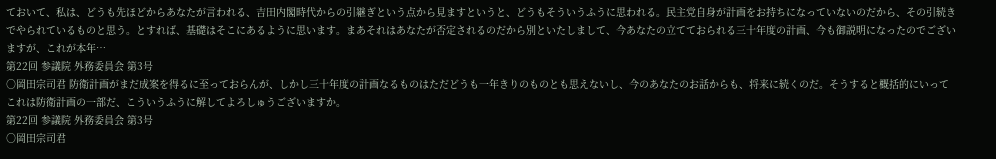ておいて、私は、どうも先ほどからあなたが言われる、吉田内閣時代からの引継ぎという点から見ますというと、どうもそういうふうに思われる。民主党自身が計画をお持ちになっていないのだから、その引続きでやられているものと思う。とすれば、基礎はそこにあるように思います。まあそれはあなたが否定されるのだから別といたしまして、今あなたの立てておられる三十年度の計画、今も御説明になったのでございますが、これが本年…
第22回 参議院 外務委員会 第3号
○岡田宗司君 防衛計画がまだ成案を得るに至っておらんが、しかし三十年度の計画なるものはただどうも一年きりのものとも思えないし、今のあなたのお話からも、将来に続くのだ。そうすると概括的にいってこれは防衛計画の一部だ、こういうふうに解してよろしゅうございますか。
第22回 参議院 外務委員会 第3号
○岡田宗司君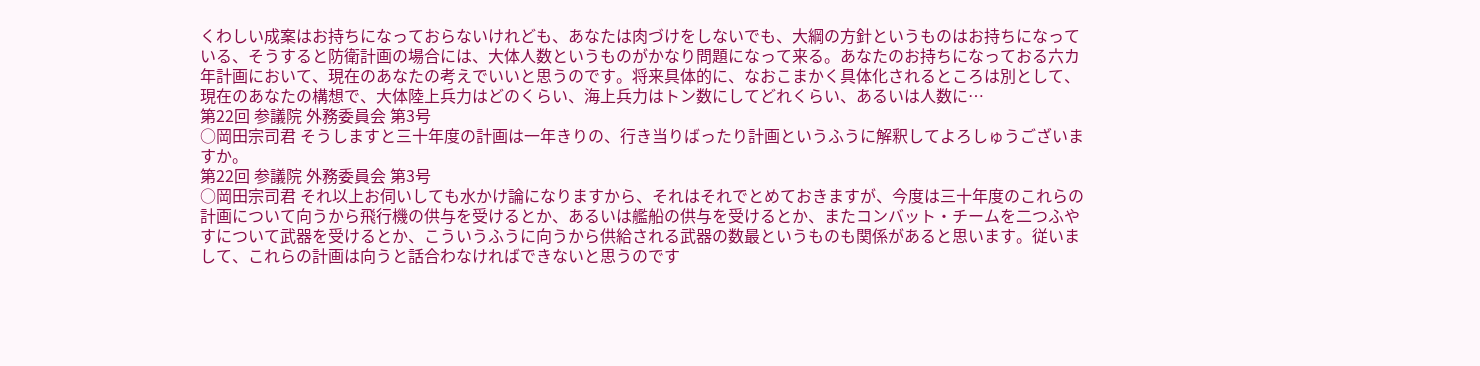くわしい成案はお持ちになっておらないけれども、あなたは肉づけをしないでも、大綱の方針というものはお持ちになっている、そうすると防衛計画の場合には、大体人数というものがかなり問題になって来る。あなたのお持ちになっておる六カ年計画において、現在のあなたの考えでいいと思うのです。将来具体的に、なおこまかく具体化されるところは別として、現在のあなたの構想で、大体陸上兵力はどのくらい、海上兵力はトン数にしてどれくらい、あるいは人数に…
第22回 参議院 外務委員会 第3号
○岡田宗司君 そうしますと三十年度の計画は一年きりの、行き当りばったり計画というふうに解釈してよろしゅうございますか。
第22回 参議院 外務委員会 第3号
○岡田宗司君 それ以上お伺いしても水かけ論になりますから、それはそれでとめておきますが、今度は三十年度のこれらの計画について向うから飛行機の供与を受けるとか、あるいは艦船の供与を受けるとか、またコンバット・チームを二つふやすについて武器を受けるとか、こういうふうに向うから供給される武器の数最というものも関係があると思います。従いまして、これらの計画は向うと話合わなければできないと思うのです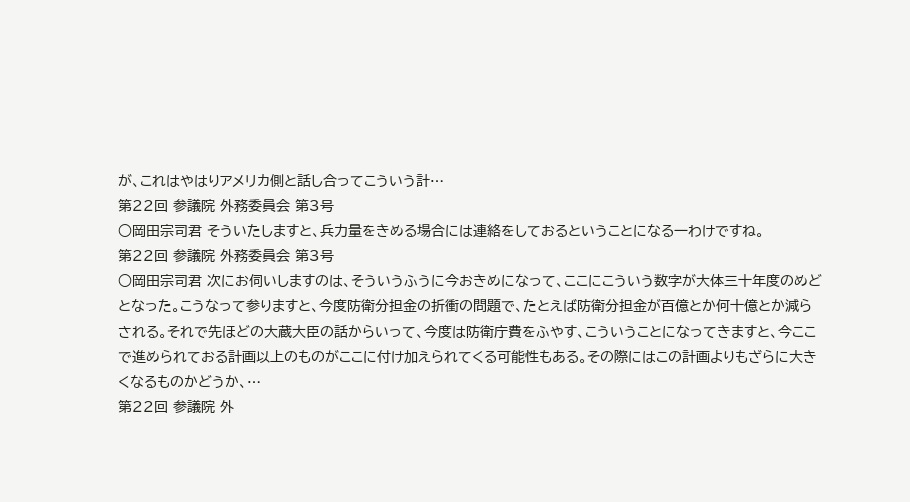が、これはやはりアメリカ側と話し合ってこういう計…
第22回 参議院 外務委員会 第3号
○岡田宗司君 そういたしますと、兵力量をきめる場合には連絡をしておるということになる一わけですね。
第22回 参議院 外務委員会 第3号
○岡田宗司君 次にお伺いしますのは、そういうふうに今おきめになって、ここにこういう数字が大体三十年度のめどとなった。こうなって参りますと、今度防衛分担金の折衝の問題で、たとえば防衛分担金が百億とか何十億とか減らされる。それで先ほどの大蔵大臣の話からいって、今度は防衛庁費をふやす、こういうことになってきますと、今ここで進められておる計画以上のものがここに付け加えられてくる可能性もある。その際にはこの計画よりもざらに大きくなるものかどうか、…
第22回 参議院 外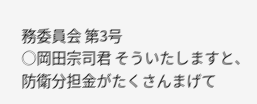務委員会 第3号
○岡田宗司君 そういたしますと、防衛分担金がたくさんまげて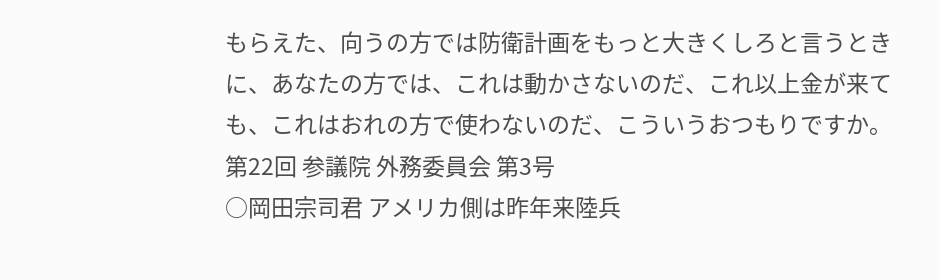もらえた、向うの方では防衛計画をもっと大きくしろと言うときに、あなたの方では、これは動かさないのだ、これ以上金が来ても、これはおれの方で使わないのだ、こういうおつもりですか。
第22回 参議院 外務委員会 第3号
○岡田宗司君 アメリカ側は昨年来陸兵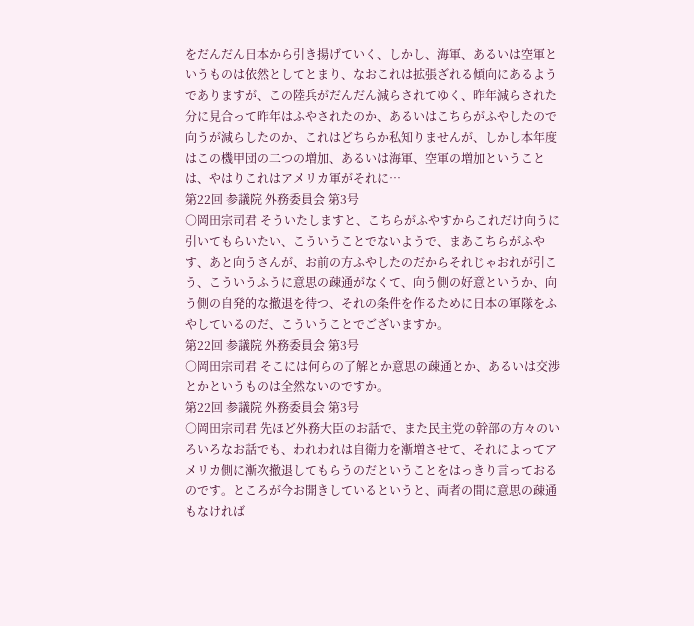をだんだん日本から引き揚げていく、しかし、海軍、あるいは空軍というものは依然としてとまり、なおこれは拡張ざれる傾向にあるようでありますが、この陸兵がだんだん減らされてゆく、昨年減らされた分に見合って昨年はふやされたのか、あるいはこちらがふやしたので向うが減らしたのか、これはどちらか私知りませんが、しかし本年度はこの機甲団の二つの増加、あるいは海軍、空軍の増加ということは、やはりこれはアメリカ軍がそれに…
第22回 参議院 外務委員会 第3号
○岡田宗司君 そういたしますと、こちらがふやすからこれだけ向うに引いてもらいたい、こういうことでないようで、まあこちらがふやす、あと向うさんが、お前の方ふやしたのだからそれじゃおれが引こう、こういうふうに意思の疎通がなくて、向う側の好意というか、向う側の自発的な撤退を待つ、それの条件を作るために日本の軍隊をふやしているのだ、こういうことでございますか。
第22回 参議院 外務委員会 第3号
○岡田宗司君 そこには何らの了解とか意思の疎通とか、あるいは交渉とかというものは全然ないのですか。
第22回 参議院 外務委員会 第3号
○岡田宗司君 先ほど外務大臣のお話で、また民主党の幹部の方々のいろいろなお話でも、われわれは自衛力を漸増させて、それによってアメリカ側に漸次撤退してもらうのだということをはっきり言っておるのです。ところが今お開きしているというと、両者の間に意思の疎通もなければ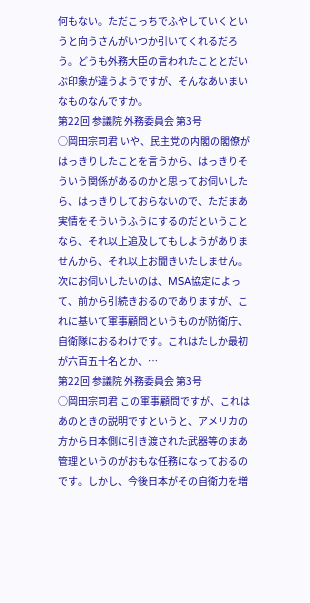何もない。ただこっちでふやしていくというと向うさんがいつか引いてくれるだろう。どうも外務大臣の言われたこととだいぶ印象が違うようですが、そんなあいまいなものなんですか。
第22回 参議院 外務委員会 第3号
○岡田宗司君 いや、民主党の内閣の閣僚がはっきりしたことを言うから、はっきりそういう関係があるのかと思ってお伺いしたら、はっきりしておらないので、ただまあ実情をそういうふうにするのだということなら、それ以上追及してもしようがありませんから、それ以上お聞きいたしません。 次にお伺いしたいのは、MSA協定によって、前から引続きおるのでありますが、これに基いて軍事顧問というものが防衛庁、自衛隊におるわけです。これはたしか最初が六百五十名とか、…
第22回 参議院 外務委員会 第3号
○岡田宗司君 この軍事顧問ですが、これはあのときの説明ですというと、アメリカの方から日本側に引き渡された武器等のまあ管理というのがおもな任務になっておるのです。しかし、今後日本がその自衛力を増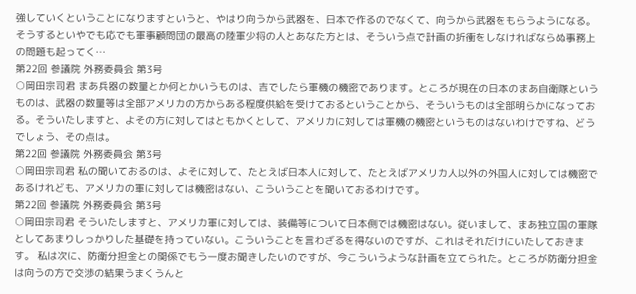強していくということになりますというと、やはり向うから武器を、日本で作るのでなくて、向うから武器をもらうようになる。そうするといやでも応でも軍事顧問団の最高の陸軍少将の人とあなた方とは、そういう点で計画の折衝をしなければならぬ事務上の問題も起ってく…
第22回 参議院 外務委員会 第3号
○岡田宗司君 まあ兵器の数量とか何とかいうものは、吉でしたら軍機の機密であります。ところが現在の日本のまあ自衛隊というものは、武器の数量等は全部アメリカの方からある程度供給を受けておるということから、そういうものは全部明らかになっておる。そういたしますと、よその方に対してはともかくとして、アメリカに対しては軍機の機密というものはないわけですね、どうでしょう、その点は。
第22回 参議院 外務委員会 第3号
○岡田宗司君 私の聞いておるのは、よそに対して、たとえば日本人に対して、たとえばアメリカ人以外の外国人に対しては機密であるけれども、アメリカの軍に対しては機密はない、こういうことを聞いておるわけです。
第22回 参議院 外務委員会 第3号
○岡田宗司君 そういたしますと、アメリカ軍に対しては、装備等について日本側では機密はない。従いまして、まあ独立国の軍隊としてあまりしっかりした基礎を持っていない。こういうことを言わざるを得ないのですが、これはそれだけにいたしておきます。 私は次に、防衛分担金との関係でもう一度お聞きしたいのですが、今こういうような計画を立てられた。ところが防衛分担金は向うの方で交渉の結果うまくうんと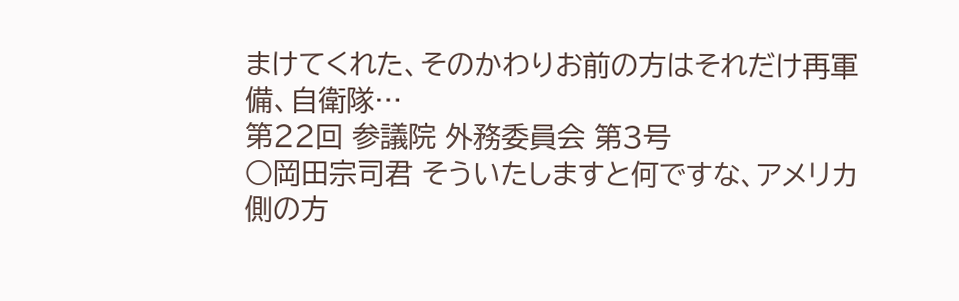まけてくれた、そのかわりお前の方はそれだけ再軍備、自衛隊…
第22回 参議院 外務委員会 第3号
○岡田宗司君 そういたしますと何ですな、アメリカ側の方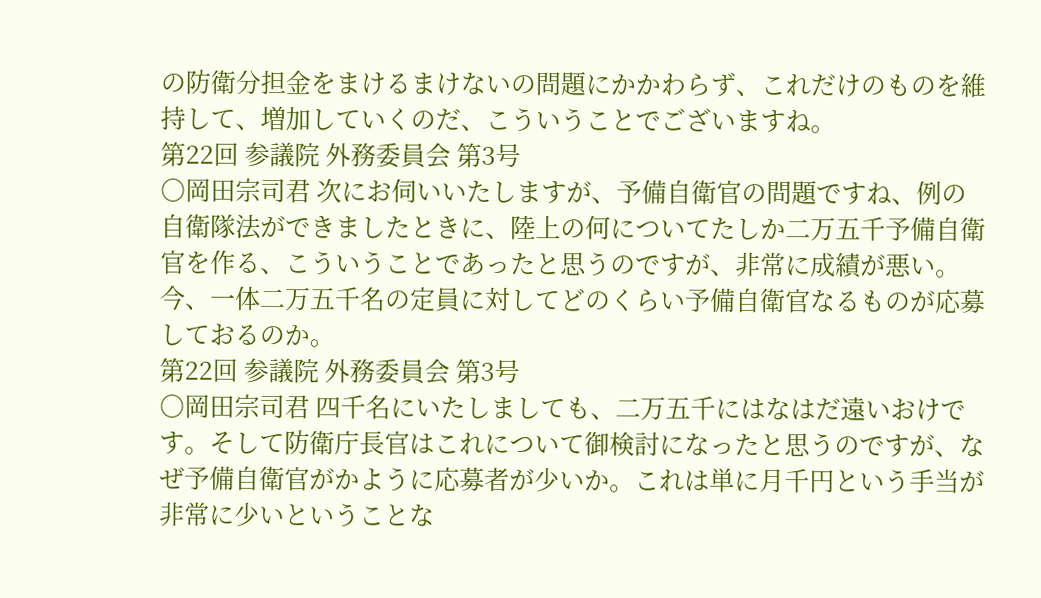の防衛分担金をまけるまけないの問題にかかわらず、これだけのものを維持して、増加していくのだ、こういうことでございますね。
第22回 参議院 外務委員会 第3号
○岡田宗司君 次にお伺いいたしますが、予備自衛官の問題ですね、例の自衛隊法ができましたときに、陸上の何についてたしか二万五千予備自衛官を作る、こういうことであったと思うのですが、非常に成績が悪い。今、一体二万五千名の定員に対してどのくらい予備自衛官なるものが応募しておるのか。
第22回 参議院 外務委員会 第3号
○岡田宗司君 四千名にいたしましても、二万五千にはなはだ遠いおけです。そして防衛庁長官はこれについて御検討になったと思うのですが、なぜ予備自衛官がかように応募者が少いか。これは単に月千円という手当が非常に少いということな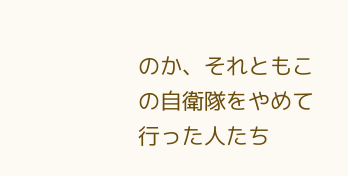のか、それともこの自衛隊をやめて行った人たち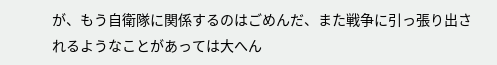が、もう自衛隊に関係するのはごめんだ、また戦争に引っ張り出されるようなことがあっては大へん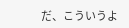だ、こういうよ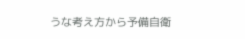うな考え方から予備自衛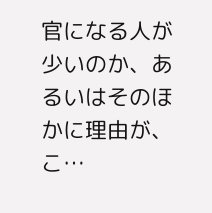官になる人が少いのか、あるいはそのほかに理由が、こ…